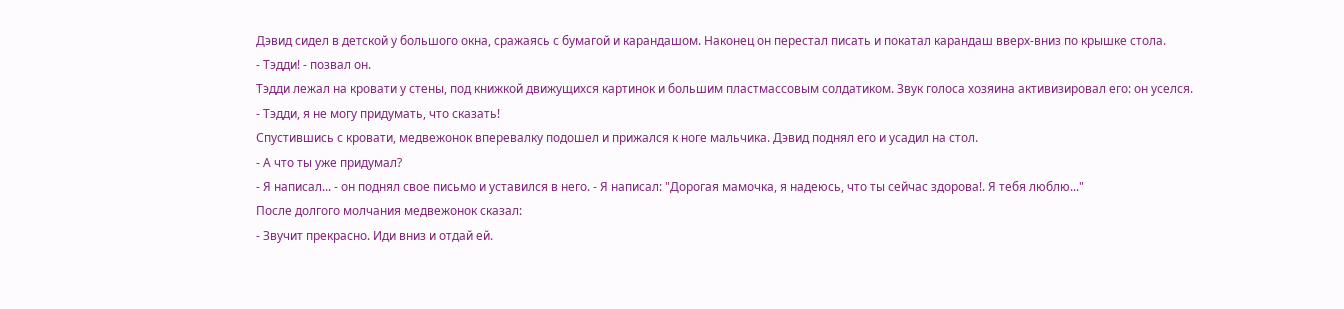Дэвид сидел в детской у большого окна, сражаясь с бумагой и карандашом. Наконец он перестал писать и покатал карандаш вверх-вниз по крышке стола.
- Тэдди! - позвал он.
Тэдди лежал на кровати у стены, под книжкой движущихся картинок и большим пластмассовым солдатиком. Звук голоса хозяина активизировал его: он уселся.
- Тэдди, я не могу придумать, что сказать!
Спустившись с кровати, медвежонок вперевалку подошел и прижался к ноге мальчика. Дэвид поднял его и усадил на стол.
- А что ты уже придумал?
- Я написал... - он поднял свое письмо и уставился в него. - Я написал: "Дорогая мамочка, я надеюсь, что ты сейчас здорова!. Я тебя люблю..."
После долгого молчания медвежонок сказал:
- Звучит прекрасно. Иди вниз и отдай ей.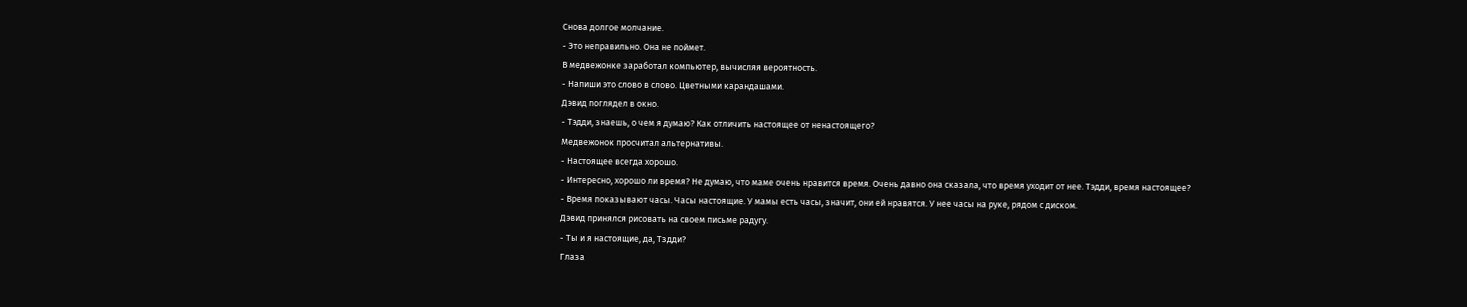Снова долгое молчание.
- Это неправильно. Она не поймет.
В медвежонке заработал компьютер, вычисляя вероятность.
- Напиши это слово в слово. Цветными карандашами.
Дэвид поглядел в окно.
- Тэдди, знаешь, о чем я думаю? Как отличить настоящее от ненастоящего?
Медвежонок просчитал альтернативы.
- Настоящее всегда хорошо.
- Интересно, хорошо ли время? Не думаю, что маме очень нравится время. Очень давно она сказала, что время уходит от нее. Тэдди, время настоящее?
- Время показывают часы. Часы настоящие. У мамы есть часы, значит, они ей нравятся. У нее часы на руке, рядом с диском.
Дэвид принялся рисовать на своем письме радугу.
- Ты и я настоящие, да, Тздди?
Глаза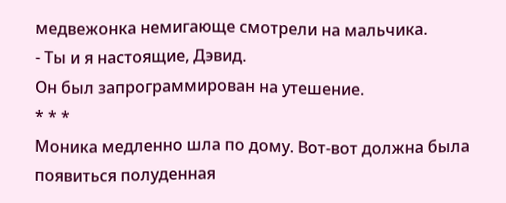медвежонка немигающе смотрели на мальчика.
- Ты и я настоящие, Дэвид.
Он был запрограммирован на утешение.
* * *
Моника медленно шла по дому. Вот-вот должна была появиться полуденная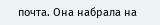почта. Она набрала на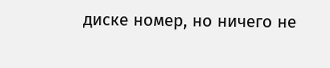диске номер, но ничего не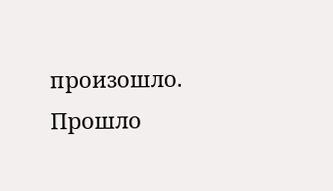произошло. Прошло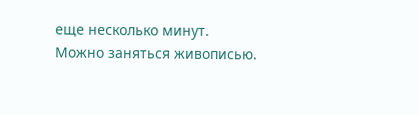еще несколько минут.
Можно заняться живописью.